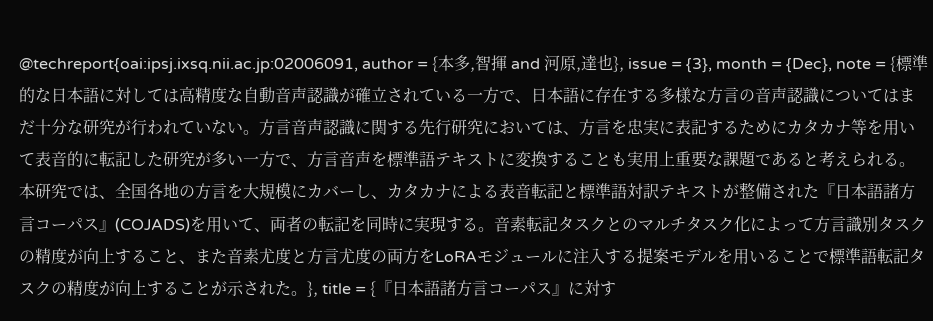@techreport{oai:ipsj.ixsq.nii.ac.jp:02006091, author = {本多,智揮 and 河原,達也}, issue = {3}, month = {Dec}, note = {標準的な日本語に対しては高精度な自動音声認識が確立されている一方で、日本語に存在する多様な方言の音声認識についてはまだ十分な研究が行われていない。方言音声認識に関する先行研究においては、方言を忠実に表記するためにカタカナ等を用いて表音的に転記した研究が多い一方で、方言音声を標準語テキストに変換することも実用上重要な課題であると考えられる。本研究では、全国各地の方言を大規模にカバーし、カタカナによる表音転記と標準語対訳テキストが整備された『日本語諸方言コーパス』(COJADS)を用いて、両者の転記を同時に実現する。音素転記タスクとのマルチタスク化によって方言識別タスクの精度が向上すること、また音素尤度と方言尤度の両方をLoRAモジュールに注入する提案モデルを用いることで標準語転記タスクの精度が向上することが示された。}, title = {『日本語諸方言コーパス』に対す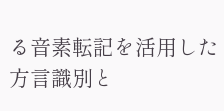る音素転記を活用した方言識別と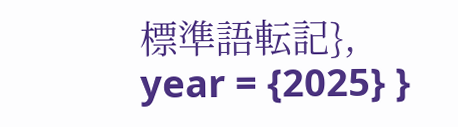標準語転記}, year = {2025} }